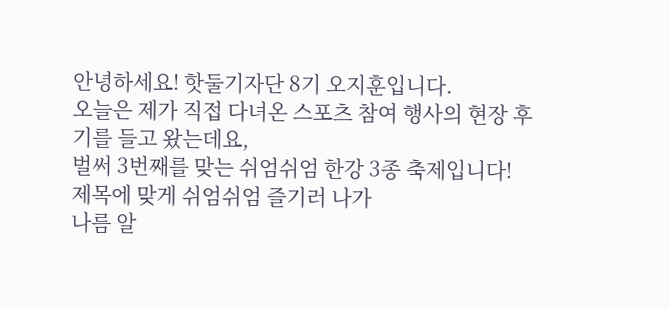안녕하세요! 핫둘기자단 8기 오지훈입니다.
오늘은 제가 직접 다녀온 스포츠 참여 행사의 현장 후기를 들고 왔는데요,
벌써 3번째를 맞는 쉬엄쉬엄 한강 3종 축제입니다!
제목에 맞게 쉬엄쉬엄 즐기러 나가
나름 알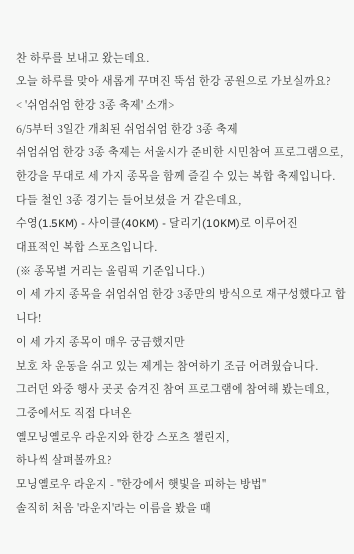찬 하루를 보내고 왔는데요.
오늘 하루를 맞아 새롭게 꾸며진 뚝섬 한강 공원으로 가보실까요?
< '쉬엄쉬엄 한강 3종 축제' 소개>
6/5부터 3일간 개최된 쉬엄쉬엄 한강 3종 축제
쉬엄쉬엄 한강 3종 축제는 서울시가 준비한 시민참여 프로그램으로,
한강을 무대로 세 가지 종목을 함께 즐길 수 있는 복합 축제입니다.
다들 철인 3종 경기는 들어보셨을 거 같은데요,
수영(1.5KM) - 사이클(40KM) - 달리기(10KM)로 이루어진
대표적인 복합 스포츠입니다.
(※ 종목별 거리는 올림픽 기준입니다.)
이 세 가지 종목을 쉬엄쉬엄 한강 3종만의 방식으로 재구성했다고 합니다!
이 세 가지 종목이 매우 궁금했지만
보호 차 운동을 쉬고 있는 제게는 참여하기 조금 어려웠습니다.
그러던 와중 행사 곳곳 숨겨진 참여 프로그램에 참여해 봤는데요,
그중에서도 직접 다녀온
옐모닝옐로우 라운지와 한강 스포츠 챌린지,
하나씩 살펴볼까요?
모닝옐로우 라운지 - "한강에서 햇빛을 피하는 방법"
솔직히 처음 '라운지'라는 이름을 봤을 때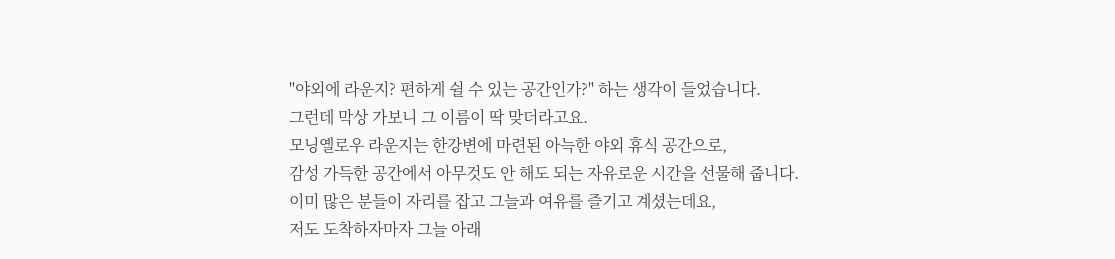"야외에 라운지? 편하게 쉴 수 있는 공간인가?" 하는 생각이 들었습니다.
그런데 막상 가보니 그 이름이 딱 맞더라고요.
모닝옐로우 라운지는 한강변에 마련된 아늑한 야외 휴식 공간으로,
감성 가득한 공간에서 아무것도 안 해도 되는 자유로운 시간을 선물해 줍니다.
이미 많은 분들이 자리를 잡고 그늘과 여유를 즐기고 계셨는데요,
저도 도착하자마자 그늘 아래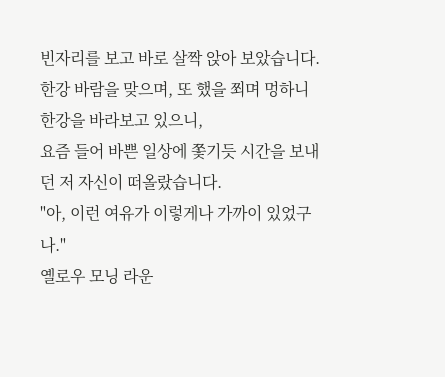빈자리를 보고 바로 살짝 앉아 보았습니다.
한강 바람을 맞으며, 또 했을 쬐며 멍하니 한강을 바라보고 있으니,
요즘 들어 바쁜 일상에 쫓기듯 시간을 보내던 저 자신이 떠올랐습니다.
"아, 이런 여유가 이렇게나 가까이 있었구나."
옐로우 모닝 라운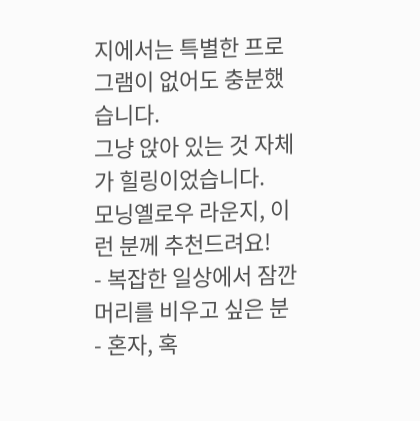지에서는 특별한 프로그램이 없어도 충분했습니다.
그냥 앉아 있는 것 자체가 힐링이었습니다.
모닝옐로우 라운지, 이런 분께 추천드려요!
- 복잡한 일상에서 잠깐 머리를 비우고 싶은 분
- 혼자, 혹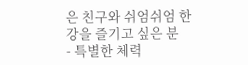은 친구와 쉬엄쉬엄 한강을 즐기고 싶은 분
- 특별한 체력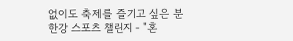없이도 축제를 즐기고 싶은 분
한강 스포츠 챌린지 - "혼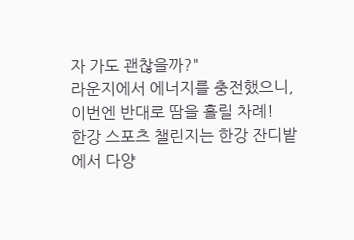자 가도 괜찮을까?"
라운지에서 에너지를 충전했으니, 이번엔 반대로 땀을 흘릴 차례!
한강 스포츠 챌린지는 한강 잔디밭에서 다양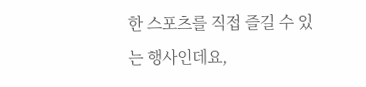한 스포츠를 직접 즐길 수 있는 행사인데요,